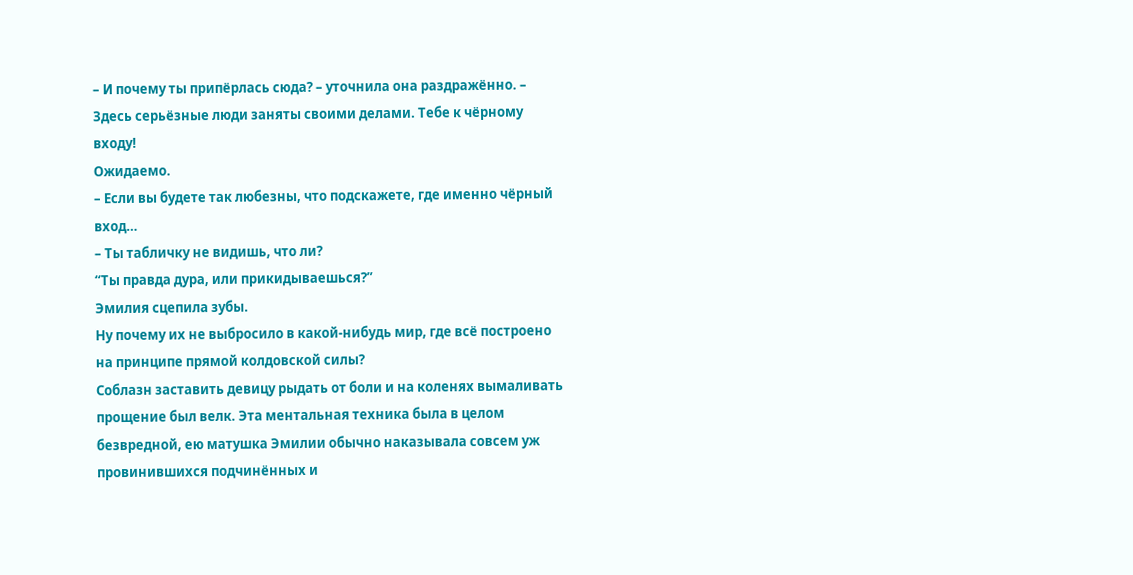– И почему ты припёрлась сюда? – уточнила она раздражённо. – Здесь серьёзные люди заняты своими делами. Тебе к чёрному входу!
Ожидаемо.
– Если вы будете так любезны, что подскажете, где именно чёрный вход…
– Ты табличку не видишь, что ли?
“Ты правда дура, или прикидываешься?”
Эмилия сцепила зубы.
Ну почему их не выбросило в какой-нибудь мир, где всё построено на принципе прямой колдовской силы?
Соблазн заставить девицу рыдать от боли и на коленях вымаливать прощение был велк. Эта ментальная техника была в целом безвредной, ею матушка Эмилии обычно наказывала совсем уж провинившихся подчинённых и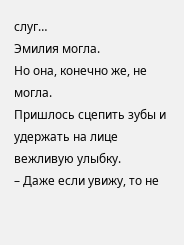слуг…
Эмилия могла.
Но она, конечно же, не могла.
Пришлось сцепить зубы и удержать на лице вежливую улыбку.
– Даже если увижу, то не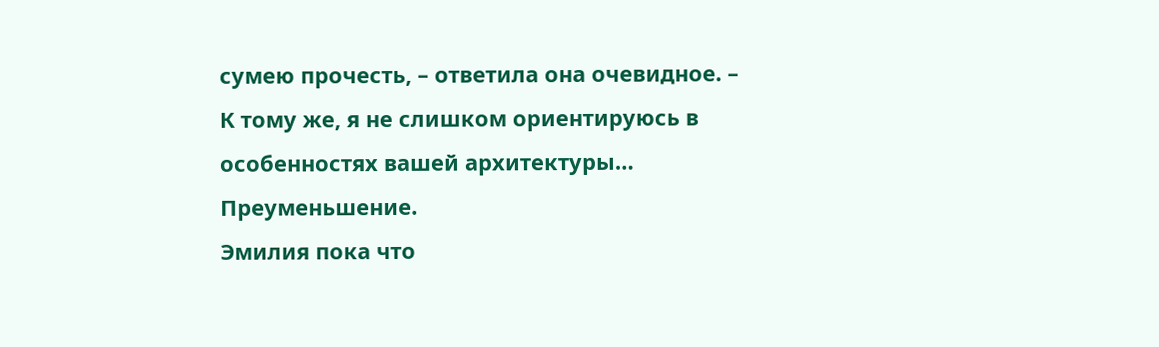сумею прочесть, – ответила она очевидное. – К тому же, я не слишком ориентируюсь в особенностях вашей архитектуры…
Преуменьшение.
Эмилия пока что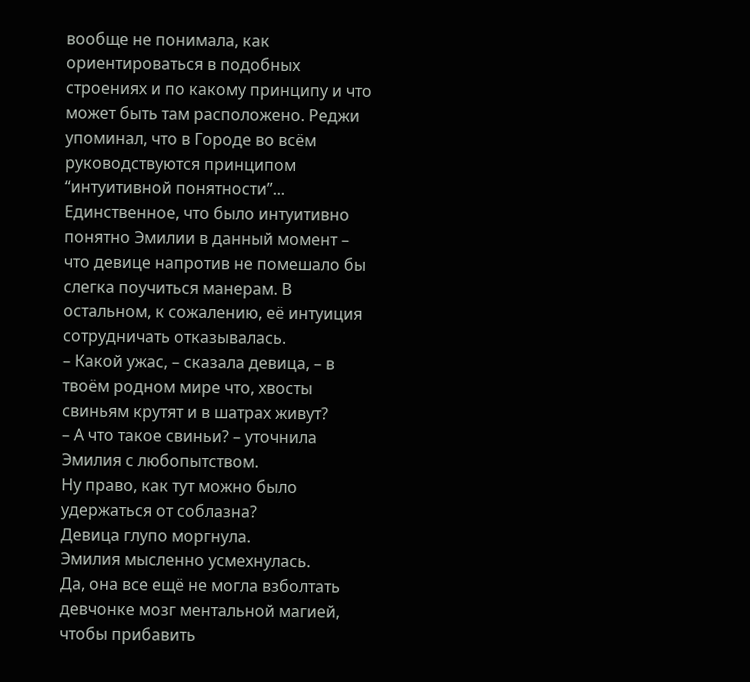вообще не понимала, как ориентироваться в подобных строениях и по какому принципу и что может быть там расположено. Реджи упоминал, что в Городе во всём руководствуются принципом “интуитивной понятности”...
Единственное, что было интуитивно понятно Эмилии в данный момент – что девице напротив не помешало бы слегка поучиться манерам. В остальном, к сожалению, её интуиция сотрудничать отказывалась.
– Какой ужас, – сказала девица, – в твоём родном мире что, хвосты свиньям крутят и в шатрах живут?
– А что такое свиньи? – уточнила Эмилия с любопытством.
Ну право, как тут можно было удержаться от соблазна?
Девица глупо моргнула.
Эмилия мысленно усмехнулась.
Да, она все ещё не могла взболтать девчонке мозг ментальной магией, чтобы прибавить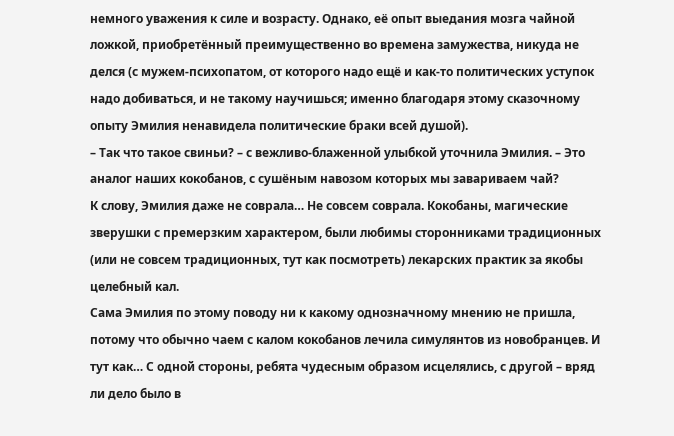немного уважения к силе и возрасту. Однако, её опыт выедания мозга чайной ложкой, приобретённый преимущественно во времена замужества, никуда не делся (с мужем-психопатом, от которого надо ещё и как-то политических уступок надо добиваться, и не такому научишься; именно благодаря этому сказочному опыту Эмилия ненавидела политические браки всей душой).
– Так что такое свиньи? – с вежливо-блаженной улыбкой уточнила Эмилия. – Это аналог наших кокобанов, с сушёным навозом которых мы завариваем чай?
К слову, Эмилия даже не соврала… Не совсем соврала. Кокобаны, магические зверушки с премерзким характером, были любимы сторонниками традиционных (или не совсем традиционных, тут как посмотреть) лекарских практик за якобы целебный кал.
Сама Эмилия по этому поводу ни к какому однозначному мнению не пришла, потому что обычно чаем с калом кокобанов лечила симулянтов из новобранцев. И тут как… С одной стороны, ребята чудесным образом исцелялись, с другой – вряд ли дело было в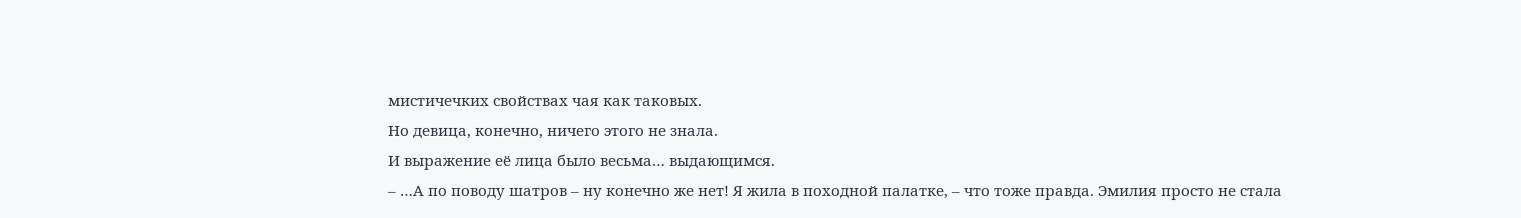мистичечких свойствах чая как таковых.
Но девица, конечно, ничего этого не знала.
И выражение её лица было весьма… выдающимся.
– …А по поводу шатров – ну конечно же нет! Я жила в походной палатке, – что тоже правда. Эмилия просто не стала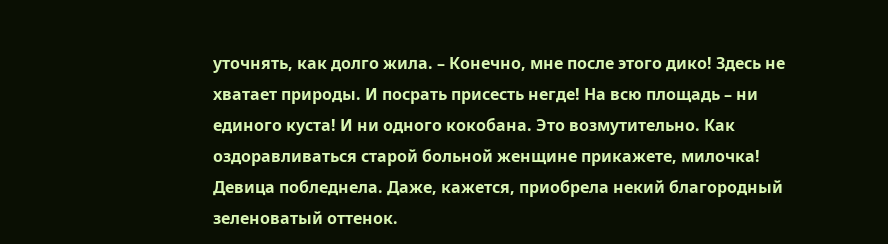уточнять, как долго жила. – Конечно, мне после этого дико! Здесь не хватает природы. И посрать присесть негде! На всю площадь – ни единого куста! И ни одного кокобана. Это возмутительно. Как оздоравливаться старой больной женщине прикажете, милочка!
Девица побледнела. Даже, кажется, приобрела некий благородный зеленоватый оттенок.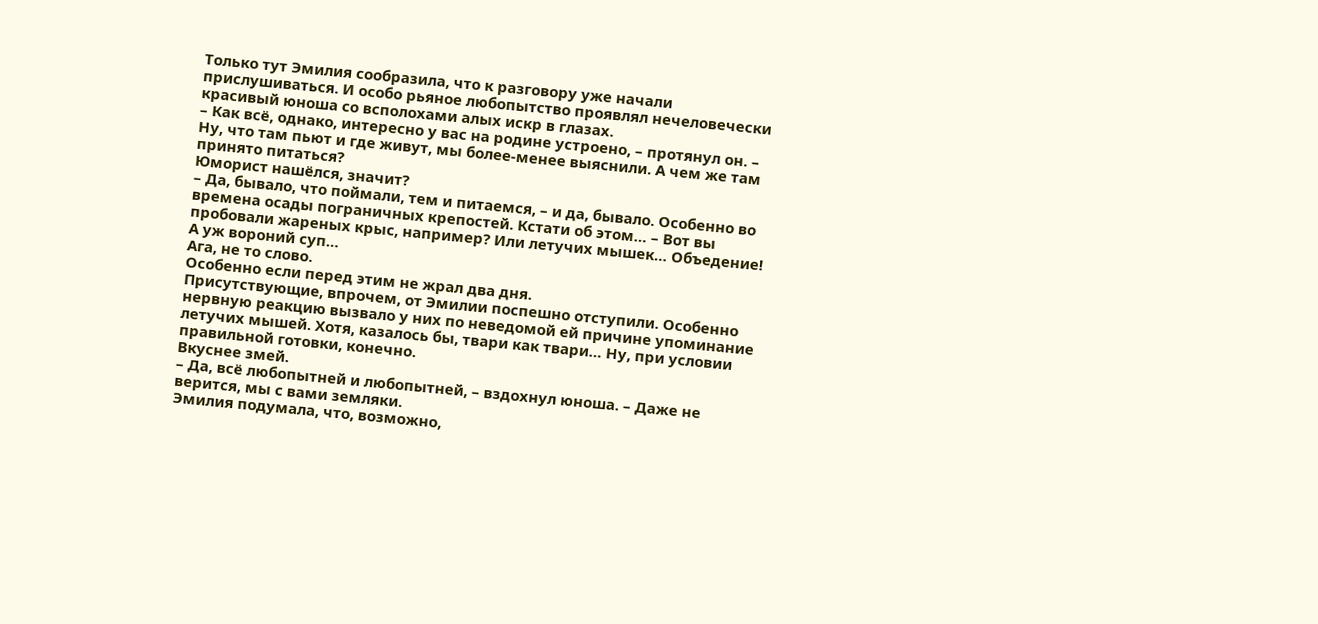Только тут Эмилия сообразила, что к разговору уже начали прислушиваться. И особо рьяное любопытство проявлял нечеловечески красивый юноша со всполохами алых искр в глазах.
– Как всё, однако, интересно у вас на родине устроено, – протянул он. – Ну, что там пьют и где живут, мы более-менее выяснили. А чем же там принято питаться?
Юморист нашёлся, значит?
– Да, бывало, что поймали, тем и питаемся, – и да, бывало. Особенно во времена осады пограничных крепостей. Кстати об этом… – Вот вы пробовали жареных крыс, например? Или летучих мышек… Объедение! А уж вороний суп…
Ага, не то слово.
Особенно если перед этим не жрал два дня.
Присутствующие, впрочем, от Эмилии поспешно отступили. Особенно нервную реакцию вызвало у них по неведомой ей причине упоминание летучих мышей. Хотя, казалось бы, твари как твари… Ну, при условии правильной готовки, конечно.
Вкуснее змей.
– Да, всё любопытней и любопытней, – вздохнул юноша. – Даже не верится, мы с вами земляки.
Эмилия подумала, что, возможно,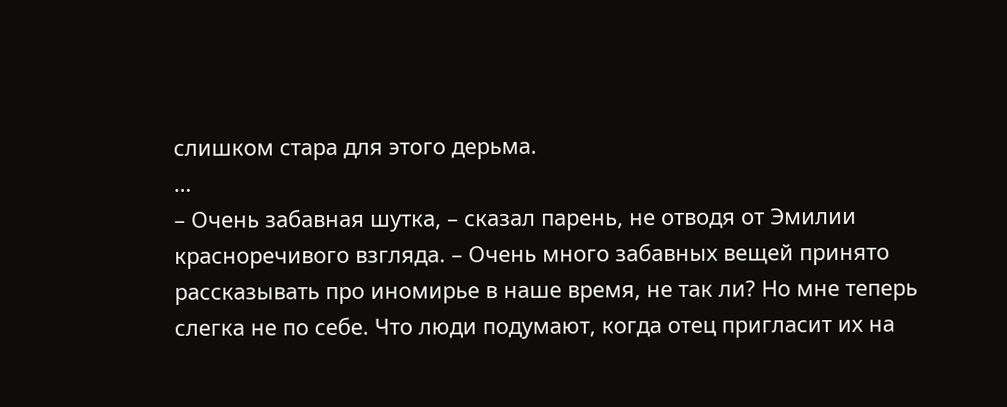слишком стара для этого дерьма.
…
– Очень забавная шутка, – сказал парень, не отводя от Эмилии красноречивого взгляда. – Очень много забавных вещей принято рассказывать про иномирье в наше время, не так ли? Но мне теперь слегка не по себе. Что люди подумают, когда отец пригласит их на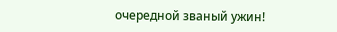очередной званый ужин!